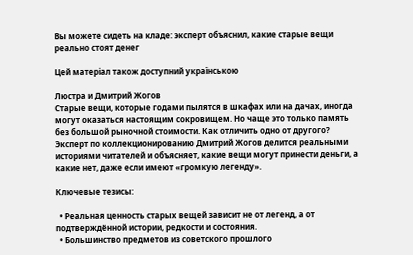Вы можете сидеть на кладе: эксперт объяснил, какие старые вещи реально стоят денег

Цей матеріал також доступний українською

Люстра и Дмитрий Жогов
Старые вещи, которые годами пылятся в шкафах или на дачах, иногда могут оказаться настоящим сокровищем. Но чаще это только память без большой рыночной стоимости. Как отличить одно от другого? Эксперт по коллекционированию Дмитрий Жогов делится реальными историями читателей и объясняет, какие вещи могут принести деньги, а какие нет, даже если имеют «громкую легенду».

Ключевые тезисы:

  • Реальная ценность старых вещей зависит не от легенд, а от подтверждённой истории, редкости и состояния.
  • Большинство предметов из советского прошлого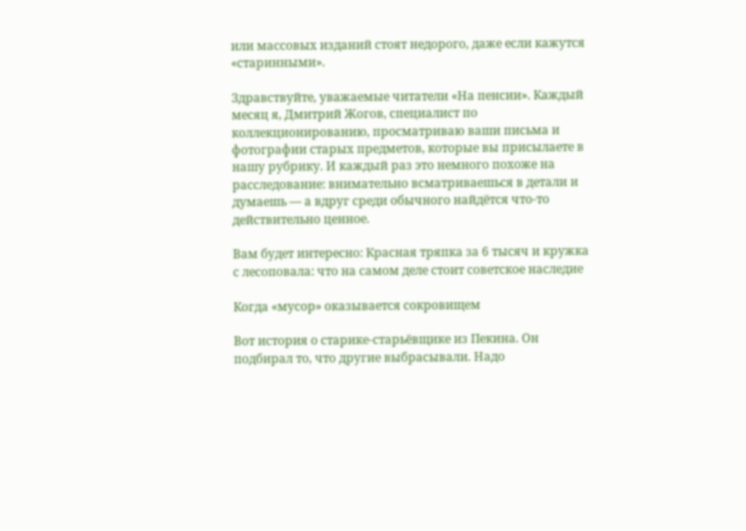или массовых изданий стоят недорого, даже если кажутся «старинными».

Здравствуйте, уважаемые читатели «На пенсии». Каждый месяц я, Дмитрий Жогов, специалист по коллекционированию, просматриваю ваши письма и фотографии старых предметов, которые вы присылаете в нашу рубрику. И каждый раз это немного похоже на расследование: внимательно всматриваешься в детали и думаешь — а вдруг среди обычного найдётся что-то действительно ценное.

Вам будет интересно: Красная тряпка за 6 тысяч и кружка с лесоповала: что на самом деле стоит советское наследие

Когда «мусор» оказывается сокровищем

Вот история о старике-старьёвщике из Пекина. Он подбирал то, что другие выбрасывали. Надо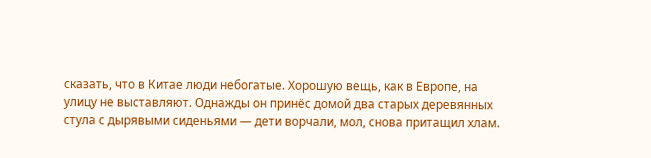сказать, что в Китае люди небогатые. Хорошую вещь, как в Европе, на улицу не выставляют. Однажды он принёс домой два старых деревянных стула с дырявыми сиденьями — дети ворчали, мол, снова притащил хлам.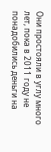Они простояли в углу много лет, пока в 2011 году не понадобились деньги на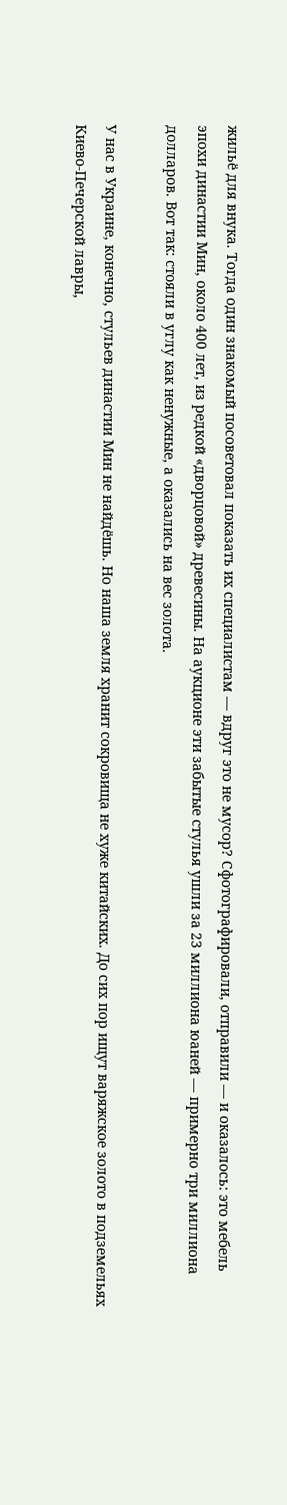жильё для внука. Тогда один знакомый посоветовал показать их специалистам — вдруг это не мусор? Сфотографировали, отправили — и оказалось: это мебель эпохи династии Мин, около 400 лет, из редкой «дворцовой» древесины. На аукционе эти забытые стулья ушли за 23 миллиона юаней — примерно три миллиона долларов. Вот так: стояли в углу как ненужные, а оказались на вес золота.

У нас в Украине, конечно, стульев династии Мин не найдёшь. Но наша земля хранит сокровища не хуже китайских. До сих пор ищут варяжское золото в подземельях Киево-Печерской лавры,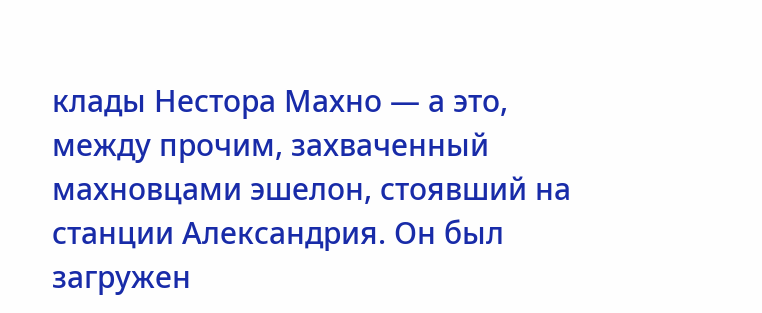клады Нестора Махно — а это, между прочим, захваченный махновцами эшелон, стоявший на станции Александрия. Он был загружен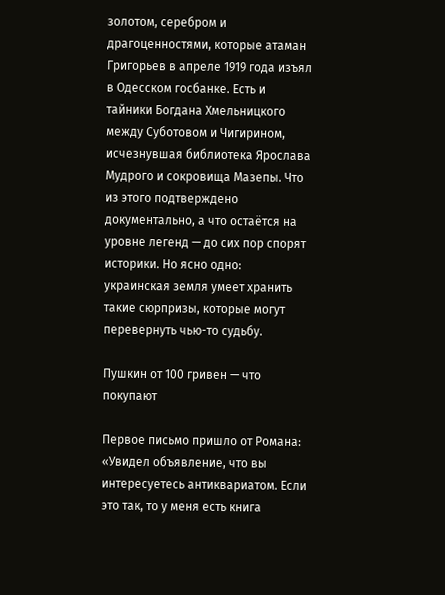золотом, серебром и драгоценностями, которые атаман Григорьев в апреле 1919 года изъял в Одесском госбанке. Есть и тайники Богдана Хмельницкого между Суботовом и Чигирином, исчезнувшая библиотека Ярослава Мудрого и сокровища Мазепы. Что из этого подтверждено документально, а что остаётся на уровне легенд — до сих пор спорят историки. Но ясно одно: украинская земля умеет хранить такие сюрпризы, которые могут перевернуть чью-то судьбу.

Пушкин от 100 гривен — что покупают

Первое письмо пришло от Романа: «Увидел объявление, что вы интересуетесь антиквариатом. Если это так, то у меня есть книга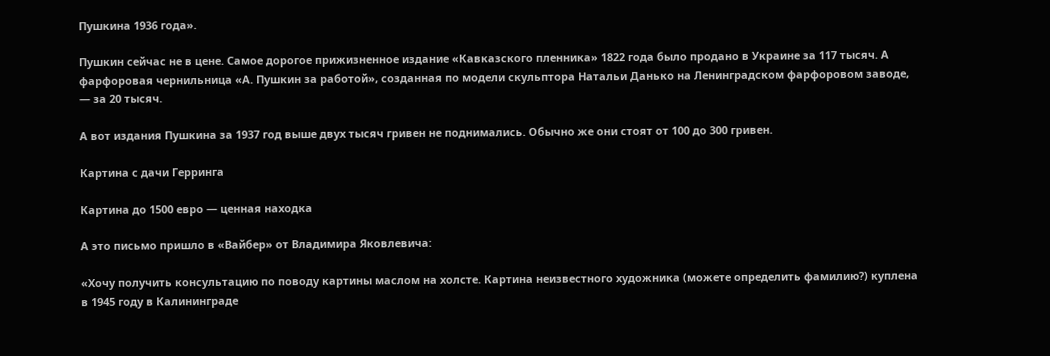Пушкина 1936 года».

Пушкин сейчас не в цене. Самое дорогое прижизненное издание «Кавказского пленника» 1822 года было продано в Украине за 117 тысяч. А фарфоровая чернильница «А. Пушкин за работой», созданная по модели скульптора Натальи Данько на Ленинградском фарфоровом заводе, — за 20 тысяч.

А вот издания Пушкина за 1937 год выше двух тысяч гривен не поднимались. Обычно же они стоят от 100 до 300 гривен.

Картина с дачи Герринга

Картина до 1500 евро — ценная находка

А это письмо пришло в «Вайбер» от Владимира Яковлевича:

«Хочу получить консультацию по поводу картины маслом на холсте. Картина неизвестного художника (можете определить фамилию?) куплена в 1945 году в Калининграде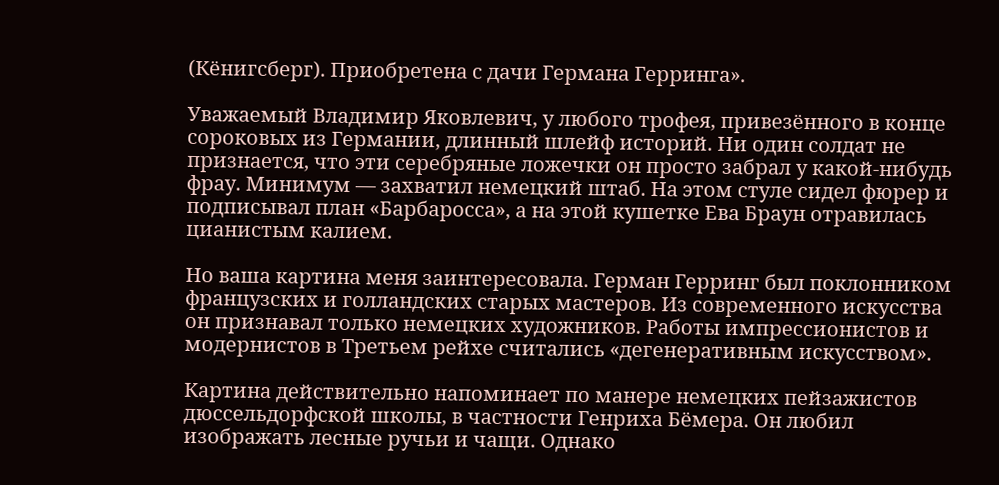(Кёнигсберг). Приобретена с дачи Германа Герринга».

Уважаемый Владимир Яковлевич, у любого трофея, привезённого в конце сороковых из Германии, длинный шлейф историй. Ни один солдат не признается, что эти серебряные ложечки он просто забрал у какой-нибудь фрау. Минимум — захватил немецкий штаб. На этом стуле сидел фюрер и подписывал план «Барбаросса», а на этой кушетке Ева Браун отравилась цианистым калием.

Но ваша картина меня заинтересовала. Герман Герринг был поклонником французских и голландских старых мастеров. Из современного искусства он признавал только немецких художников. Работы импрессионистов и модернистов в Третьем рейхе считались «дегенеративным искусством».

Картина действительно напоминает по манере немецких пейзажистов дюссельдорфской школы, в частности Генриха Бёмера. Он любил изображать лесные ручьи и чащи. Однако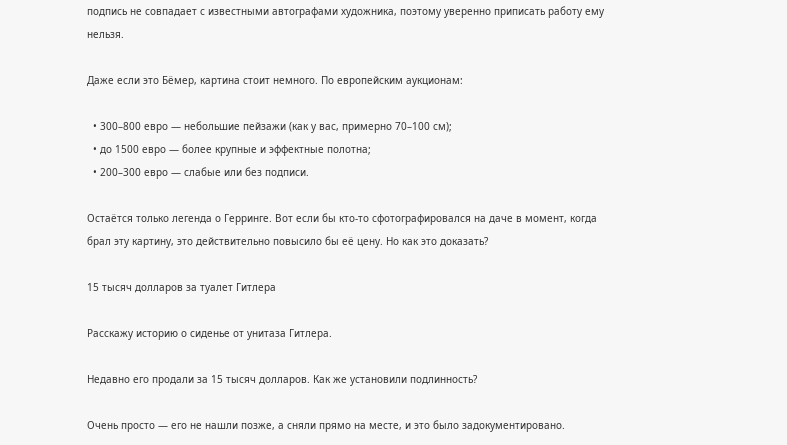подпись не совпадает с известными автографами художника, поэтому уверенно приписать работу ему нельзя.

Даже если это Бёмер, картина стоит немного. По европейским аукционам:

  • 300–800 евро — небольшие пейзажи (как у вас, примерно 70–100 см);
  • до 1500 евро — более крупные и эффектные полотна;
  • 200–300 евро — слабые или без подписи.

Остаётся только легенда о Герринге. Вот если бы кто-то сфотографировался на даче в момент, когда брал эту картину, это действительно повысило бы её цену. Но как это доказать?

15 тысяч долларов за туалет Гитлера

Расскажу историю о сиденье от унитаза Гитлера.

Недавно его продали за 15 тысяч долларов. Как же установили подлинность?

Очень просто — его не нашли позже, а сняли прямо на месте, и это было задокументировано.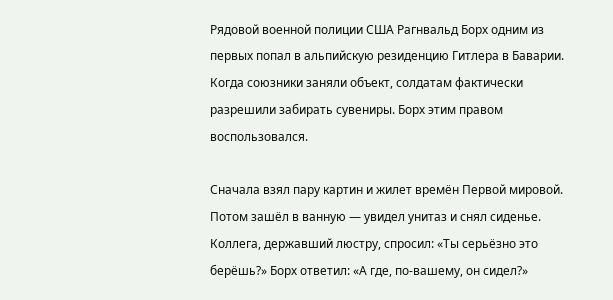Рядовой военной полиции США Рагнвальд Борх одним из первых попал в альпийскую резиденцию Гитлера в Баварии. Когда союзники заняли объект, солдатам фактически разрешили забирать сувениры. Борх этим правом воспользовался.

Сначала взял пару картин и жилет времён Первой мировой. Потом зашёл в ванную — увидел унитаз и снял сиденье. Коллега, державший люстру, спросил: «Ты серьёзно это берёшь?» Борх ответил: «А где, по-вашему, он сидел?»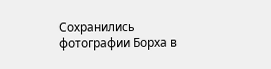Сохранились фотографии Борха в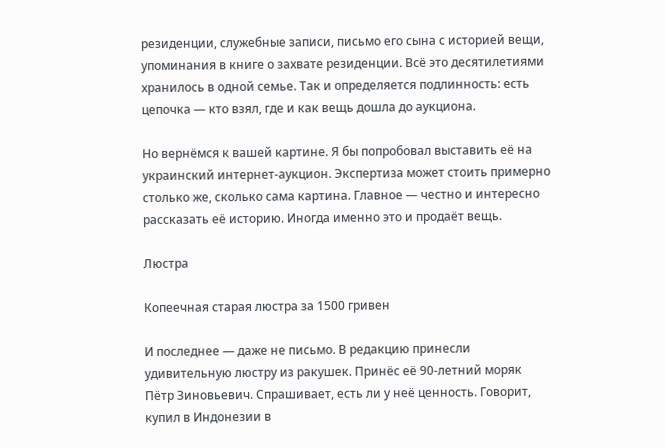резиденции, служебные записи, письмо его сына с историей вещи, упоминания в книге о захвате резиденции. Всё это десятилетиями хранилось в одной семье. Так и определяется подлинность: есть цепочка — кто взял, где и как вещь дошла до аукциона.

Но вернёмся к вашей картине. Я бы попробовал выставить её на украинский интернет-аукцион. Экспертиза может стоить примерно столько же, сколько сама картина. Главное — честно и интересно рассказать её историю. Иногда именно это и продаёт вещь.

Люстра

Копеечная старая люстра за 1500 гривен

И последнее — даже не письмо. В редакцию принесли удивительную люстру из ракушек. Принёс её 90-летний моряк Пётр Зиновьевич. Спрашивает, есть ли у неё ценность. Говорит, купил в Индонезии в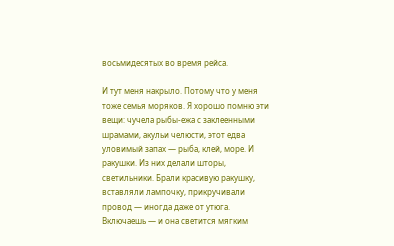восьмидесятых во время рейса.

И тут меня накрыло. Потому что у меня тоже семья моряков. Я хорошо помню эти вещи: чучела рыбы-ежа с заклеенными шрамами, акульи челюсти, этот едва уловимый запах — рыба, клей, море. И ракушки. Из них делали шторы, светильники. Брали красивую ракушку, вставляли лампочку, прикручивали провод — иногда даже от утюга. Включаешь — и она светится мягким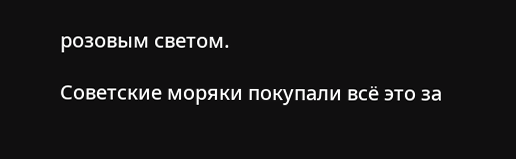розовым светом.

Советские моряки покупали всё это за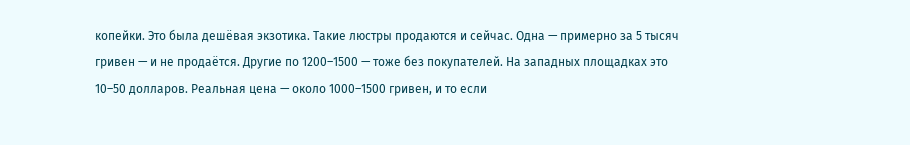копейки. Это была дешёвая экзотика. Такие люстры продаются и сейчас. Одна — примерно за 5 тысяч гривен — и не продаётся. Другие по 1200–1500 — тоже без покупателей. На западных площадках это 10–50 долларов. Реальная цена — около 1000–1500 гривен, и то если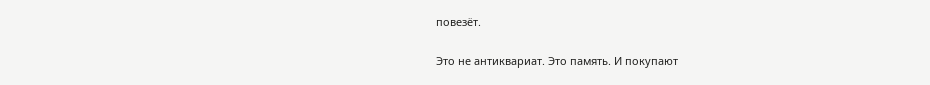повезёт.

Это не антиквариат. Это память. И покупают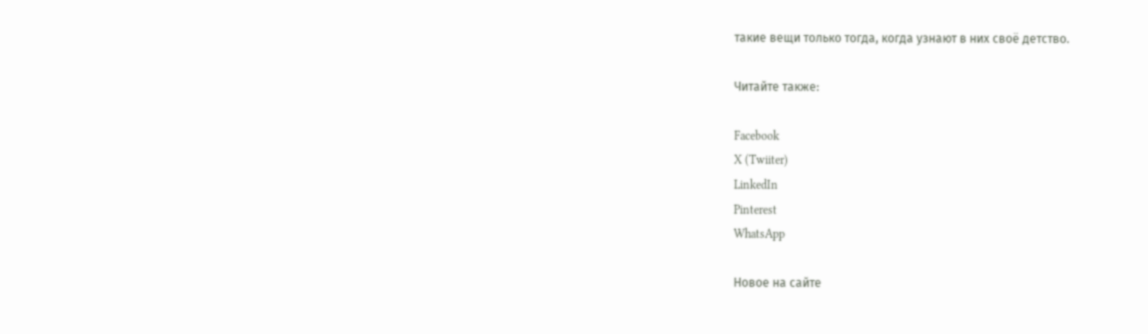такие вещи только тогда, когда узнают в них своё детство.

Читайте также:

Facebook
X (Twiiter)
LinkedIn
Pinterest
WhatsApp

Новое на сайте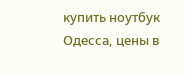купить ноутбук Одесса, цены в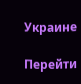Украине

Перейти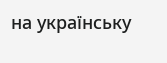на українську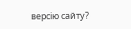версію сайту?